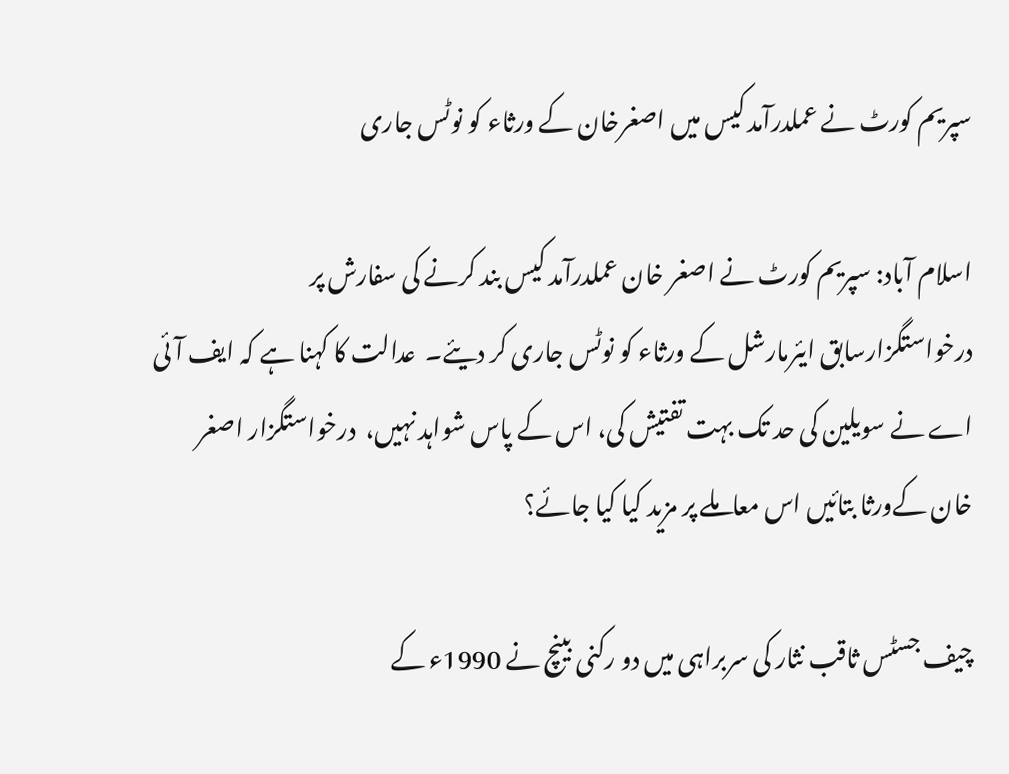سپریم کورٹ نے عملدرآمد کیس میں اصغرخان کے ورثاء کو نوٹس جاری

اسلام آباد: سپریم کورٹ نے اصغر خان عملدرآمد کیس بند کرنے کی سفارش پر درخواستگزارسابق ایئرمارشل کے ورثاء کو نوٹس جاری کر دیئے۔  عدالت کا کہنا ہے کہ ایف آئی اے نے سویلین کی حد تک بہت تفتیش کی، اس کے پاس شواہد نہیں،  درخواستگزار اصغر خان کےورثا بتائیں اس معاملے پر مزید کیا کیا جائے؟

چیف جسٹس ثاقب نثار کی سربراہی میں دو رکنی بینچ نے 1990ء کے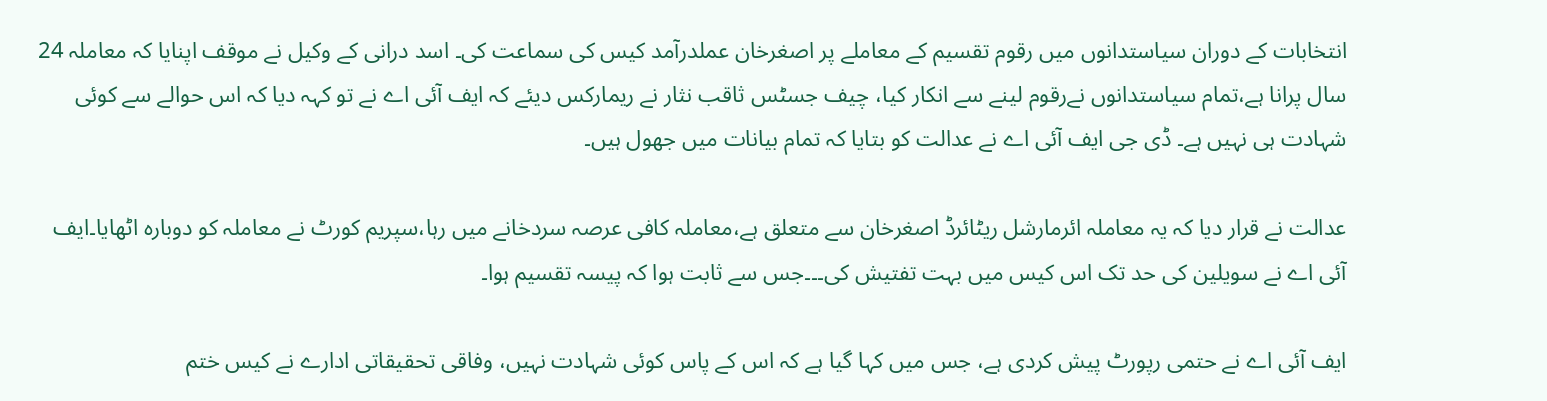انتخابات کے دوران سیاستدانوں میں رقوم تقسیم کے معاملے پر اصغرخان عملدرآمد کیس کی سماعت کی۔ اسد درانی کے وکیل نے موقف اپنایا کہ معاملہ 24 سال پرانا ہے،تمام سیاستدانوں نےرقوم لینے سے انکار کیا، چیف جسٹس ثاقب نثار نے ریمارکس دیئے کہ ایف آئی اے نے تو کہہ دیا کہ اس حوالے سے کوئی شہادت ہی نہیں ہے۔ ڈی جی ایف آئی اے نے عدالت کو بتایا کہ تمام بیانات میں جھول ہیں۔

عدالت نے قرار دیا کہ یہ معاملہ ائرمارشل ریٹائرڈ اصغرخان سے متعلق ہے،معاملہ کافی عرصہ سردخانے میں رہا،سپریم کورٹ نے معاملہ کو دوبارہ اٹھایا۔ایف آئی اے نے سویلین کی حد تک اس کیس میں بہت تفتیش کی۔۔۔جس سے ثابت ہوا کہ پیسہ تقسیم ہوا۔

ایف آئی اے نے حتمی رپورٹ پیش کردی ہے، جس میں کہا گیا ہے کہ اس کے پاس کوئی شہادت نہیں، وفاقی تحقیقاتی ادارے نے کیس ختم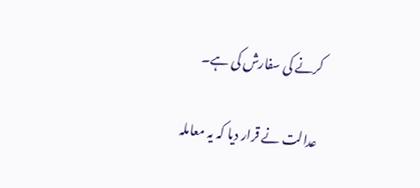کرنے کی سفارش کی ہے۔

عدالت نے قرار دیا کہ یہ معاملہ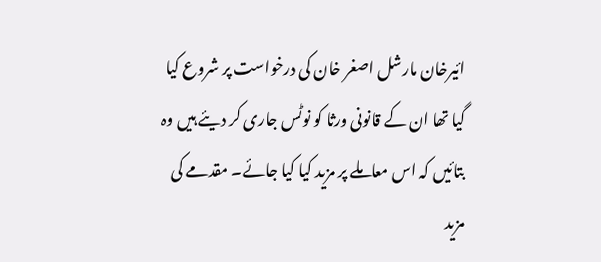ائیرخان مارشل اصغر خان کی درخواست پر شروع کیا گیا تھا ان کے قانونی ورثا کو نوٹس جاری کر دیئے ہیں وہ بتائیں کہ اس معاملے پر مزید کیا کیا جائے۔ مقدمے کی مزید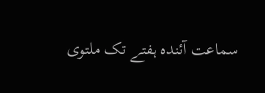سماعت آئندہ ہفتے تک ملتوی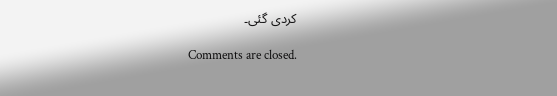کردی گئی۔

Comments are closed.